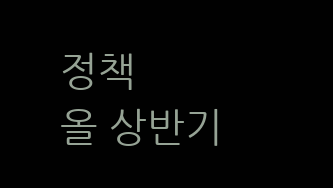정책
올 상반기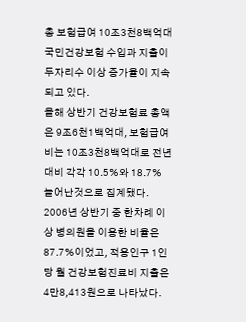총 보험급여 10조3천8백억대
국민건강보험 수입과 지출이 두자리수 이상 증가율이 지속되고 있다.
올해 상반기 건강보험료 총액은 9조6천1백억대, 보험급여비는 10조3천8백억대로 전년대비 각각 10.5%와 18.7% 늘어난것으로 집계됐다.
2006년 상반기 중 한차례 이상 병의원을 이용한 비율은 87.7%이었고, 적용인구 1인당 월 건강보험진료비 지출은 4만8,413원으로 나타났다.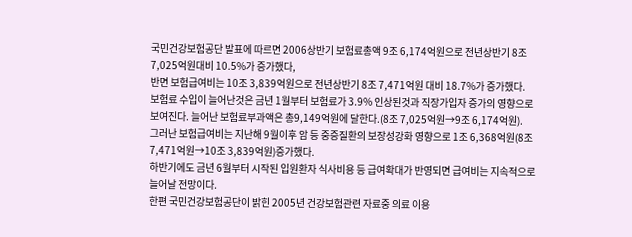국민건강보험공단 발표에 따르면 2006상반기 보험료총액 9조 6,174억원으로 전년상반기 8조 7,025억원대비 10.5%가 증가했다,
반면 보험급여비는 10조 3,839억원으로 전년상반기 8조 7,471억원 대비 18.7%가 증가했다.
보험료 수입이 늘어난것은 금년 1월부터 보험료가 3.9% 인상된것과 직장가입자 증가의 영향으로 보여진다. 늘어난 보험료부과액은 총9,149억원에 달한다.(8조 7,025억원→9조 6,174억원).
그러난 보험급여비는 지난해 9월이후 암 등 중증질환의 보장성강화 영향으로 1조 6,368억원(8조 7,471억원→10조 3,839억원)증가했다.
하반기에도 금년 6월부터 시작된 입원환자 식사비용 등 급여확대가 반영되면 급여비는 지속적으로 늘어날 전망이다.
한편 국민건강보험공단이 밝힌 2005년 건강보험관련 자료중 의료 이용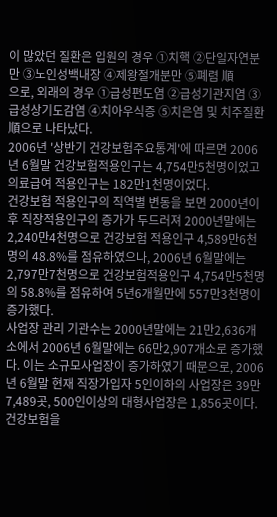이 많았던 질환은 입원의 경우 ①치핵 ②단일자연분만 ③노인성백내장 ④제왕절개분만 ⑤폐렴 順
으로, 외래의 경우 ①급성편도염 ②급성기관지염 ③급성상기도감염 ④치아우식증 ⑤치은염 및 치주질환 順으로 나타났다.
2006년 '상반기 건강보험주요통계'에 따르면 2006년 6월말 건강보험적용인구는 4,754만5천명이었고 의료급여 적용인구는 182만1천명이었다.
건강보험 적용인구의 직역별 변동을 보면 2000년이후 직장적용인구의 증가가 두드러져 2000년말에는 2,240만4천명으로 건강보험 적용인구 4,589만6천명의 48.8%를 점유하였으나, 2006년 6월말에는 2,797만7천명으로 건강보험적용인구 4,754만5천명의 58.8%를 점유하여 5년6개월만에 557만3천명이 증가했다.
사업장 관리 기관수는 2000년말에는 21만2,636개소에서 2006년 6월말에는 66만2,907개소로 증가했다. 이는 소규모사업장이 증가하였기 때문으로, 2006년 6월말 현재 직장가입자 5인이하의 사업장은 39만7,489곳, 500인이상의 대형사업장은 1,856곳이다.
건강보험을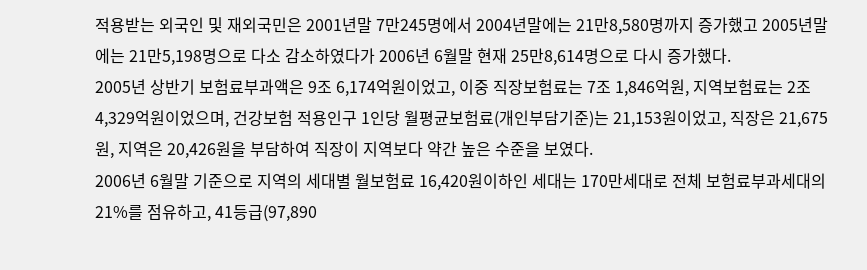적용받는 외국인 및 재외국민은 2001년말 7만245명에서 2004년말에는 21만8,580명까지 증가했고 2005년말에는 21만5,198명으로 다소 감소하였다가 2006년 6월말 현재 25만8,614명으로 다시 증가했다.
2005년 상반기 보험료부과액은 9조 6,174억원이었고, 이중 직장보험료는 7조 1,846억원, 지역보험료는 2조 4,329억원이었으며, 건강보험 적용인구 1인당 월평균보험료(개인부담기준)는 21,153원이었고, 직장은 21,675원, 지역은 20,426원을 부담하여 직장이 지역보다 약간 높은 수준을 보였다.
2006년 6월말 기준으로 지역의 세대별 월보험료 16,420원이하인 세대는 170만세대로 전체 보험료부과세대의 21%를 점유하고, 41등급(97,890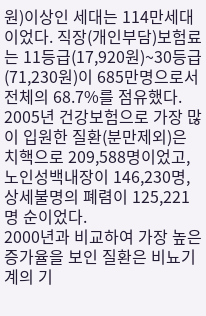원)이상인 세대는 114만세대이었다. 직장(개인부담)보험료는 11등급(17,920원)~30등급(71,230원)이 685만명으로서 전체의 68.7%를 점유했다.
2005년 건강보험으로 가장 많이 입원한 질환(분만제외)은 치핵으로 209,588명이었고, 노인성백내장이 146,230명, 상세불명의 폐렴이 125,221명 순이었다.
2000년과 비교하여 가장 높은 증가율을 보인 질환은 비뇨기계의 기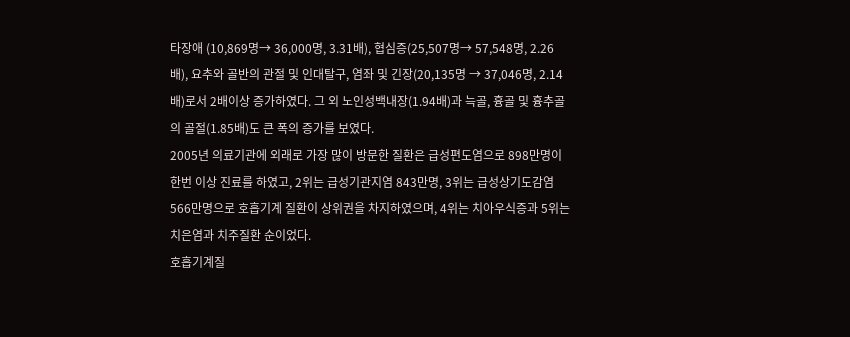타장애 (10,869명→ 36,000명, 3.31배), 협심증(25,507명→ 57,548명, 2.26배), 요추와 골반의 관절 및 인대탈구, 염좌 및 긴장(20,135명 → 37,046명, 2.14배)로서 2배이상 증가하였다. 그 외 노인성백내장(1.94배)과 늑골, 흉골 및 흉추골의 골절(1.85배)도 큰 폭의 증가를 보였다.
2005년 의료기관에 외래로 가장 많이 방문한 질환은 급성편도염으로 898만명이 한번 이상 진료를 하였고, 2위는 급성기관지염 843만명, 3위는 급성상기도감염 566만명으로 호흡기계 질환이 상위권을 차지하였으며, 4위는 치아우식증과 5위는 치은염과 치주질환 순이었다.
호흡기계질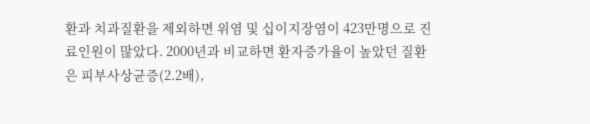환과 치과질환을 제외하면 위염 및 십이지장염이 423만명으로 진료인원이 많았다. 2000년과 비교하면 환자증가율이 높았던 질환은 피부사상균증(2.2배),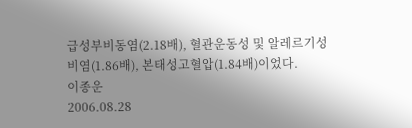급성부비동염(2.18배), 혈관운동성 및 알레르기성 비염(1.86배), 본태성고혈압(1.84배)이었다.
이종운
2006.08.28